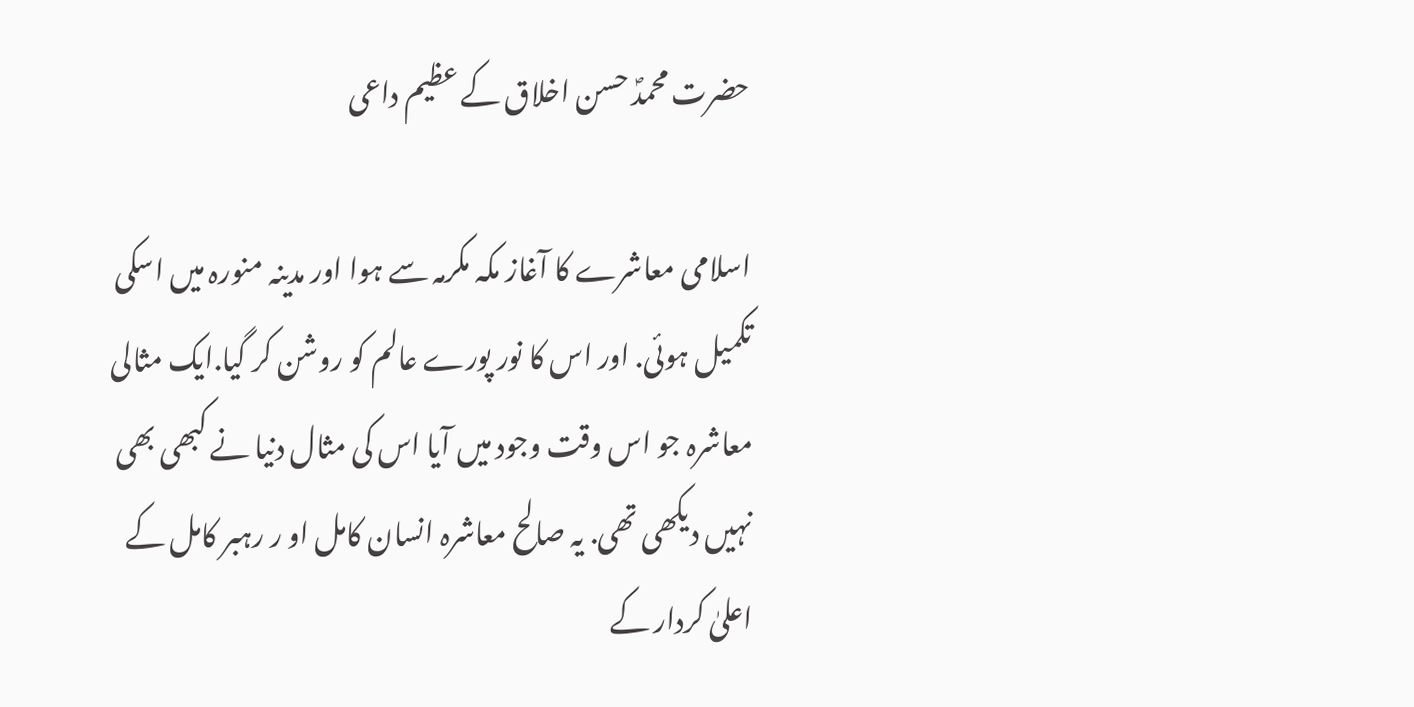حضرت محمدؐ حسن اخلاق کے عظیم داعی

اسلامی معاشرے کا آغاز مکہ مکرمہ سے ہوا اور مدینہ منورہ میں اسکی تکمیل ہوئی. اور اس کا نور پورے عالم کو روشن کر گیا.ایک مثالی معاشرہ جو اس وقت وجود میں آیا اس کی مثال دنیا نے کبھی بھی نہیں دیکھی تھی. یہ صالح معاشرہ انسان کامل او ر رہبر کامل کے اعلیٰ کردار کے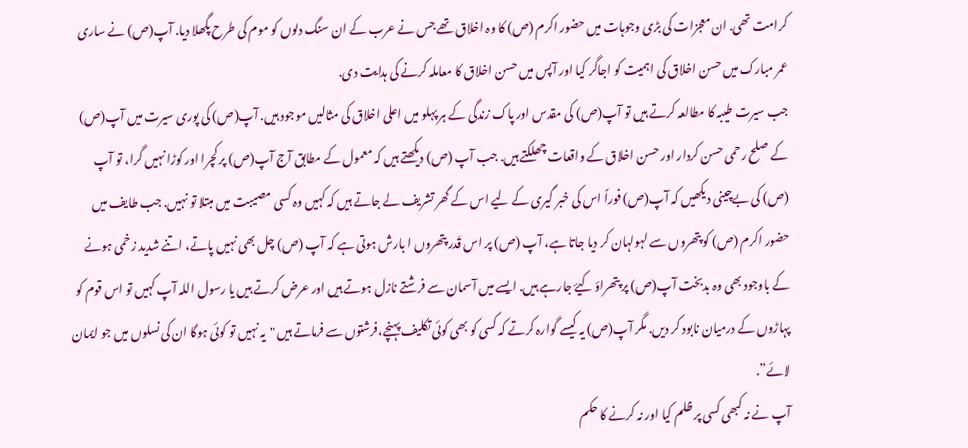کرامت تھی. ان معجزات کی بڑی وجوہات میں حضور اکرم (ص) کا وہ اخلاق تھے جس نے عرب کے ان سنگ دلوں کو موم کی طرح پگھلا دیا. آپ(ص) نے ساری عمر مبارک میں حسن اخلاق کی اہمیت کو اجاگر کیا اور آپس میں حسن اخلاق کا معاملہ کرنے کی ہدایت دی.
جب سیرت طیبہ کا مطالعہ کرتے ہیں تو آپ(ص) کی مقدس اور پاک زندگی کے ہر پہلو میں اعلی اخلاق کی مثالیں موجود ہیں. آپ(ص) کی پوری سیرت میں آپ(ص) کے صلح رحمی حسن کردار اور حسن اخلاق کے واقعات چھلکتے ہیں. جب آپ (ص) دیکھتے ہیں کہ معمول کے مطابق آج آپ(ص) پر کچرا اور کوڑا نہیں گرا، تو آپ (ص) کی بےچینی دیکھیں کہ آپ(ص) فوراً اس کی خبر گیری کے لیے اس کے گھر تشریف لے جاتے ہیں کہ کہیں وہ کسی مصیبت میں مبتلا تو نہیں. جب طایف میں حضور اکرم (ص) کو پتھروں سے لہولہان کر دیا جاتا ہے، آپ (ص) پر اس قَدر پتھروں ا بارش ہوتی ہے کہ آپ (ص) چل بھی نہیں پاتے، اتنے شدید زخمی ہونے کے باوجود بھی وہ بدبخت آپ(ص) پر پتھراؤ کیۓ جارہے ہیں. ایسے میں آسمان سے فرشتے نازل ہوتے ہیں اور عرض کرتے ہیں یا رسول اللہ آپ کہیں تو اس قوم کو پہاڑوں کے درمیان نابود کر دیں. مگر آپ(ص) یہ کیسے گوارہ کرتے کہ کسی کو بھی کوئی تکلیف پہنچے،فرشتوں سے فرماتے ہیں "یہ نہیں تو کوئی ہوگا ان کی نسلوں میں جو ایمان لائے”.
آپ نے نہ کبھی کسی پر ظلم کیا اور نہ کرنے کا حکم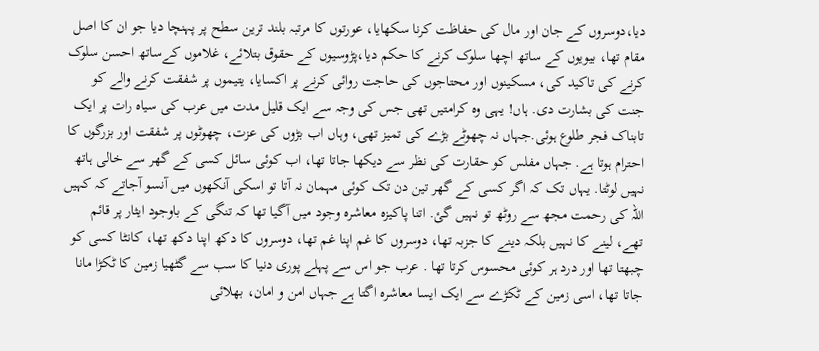دیا،دوسروں کے جان اور مال کی حفاظت کرنا سکھایا، عورتوں کا مرتبہ بلند ترین سطح پر پہنچا دیا جو ان کا اصل مقام تھا، بیویوں کے ساتھ اچھا سلوک کرنے کا حکم دیا،پڑوسیوں کے حقوق بتلائے، غلاموں کےساتھ احسن سلوک کرنے کی تاکید کی، مسکینوں اور محتاجوں کی حاجت روائی کرنے پر اکسایا، یتیموں پر شفقت کرنے والے کو جنت کی بشارت دی. ہاں! یہی وہ کرامتیں تھی جس کی وجہ سے ایک قلیل مدت میں عرب کی سیاہ رات پر ایک تابناک فجر طلوع ہوئی.جہاں نہ چھوٹے بڑے کی تمیز تھی، وہاں اب بڑوں کی عزت، چھوٹوں پر شفقت اور بزرگوں کا احترام ہوتا ہے. جہاں مفلس کو حقارت کی نظر سے دیکھا جاتا تھا، اب کوئی سائل کسی کے گھر سے خالی ہاتھ نہیں لوٹتا. یہاں تک کہ اگر کسی کے گھر تین دن تک کوئی مہمان نہ آتا تو اسکی آنکھوں میں آنسو آجاتے کہ کہیں اللہ کی رحمت مجھ سے روٹھ تو نہیں گئ. اتنا پاکیزہ معاشرہ وجود میں آگیا تھا کہ تنگی کے باوجود ایثار پر قائم تھے، لینے کا نہیں بلکہ دینے کا جزبہ تھا، دوسروں کا غم اپنا غم تھا، دوسروں کا دکھ اپنا دکھ تھا، کانٹا کسی کو چبھتا تھا اور درد ہر کوئی محسوس کرتا تھا . عرب جو اس سے پہلے پوری دنیا کا سب سے گٹھیا زمین کا ٹکڑا مانا جاتا تھا، اسی زمین کے ٹکڑے سے ایک ایسا معاشرہ اگتا ہے جہاں امن و امان، بھلائی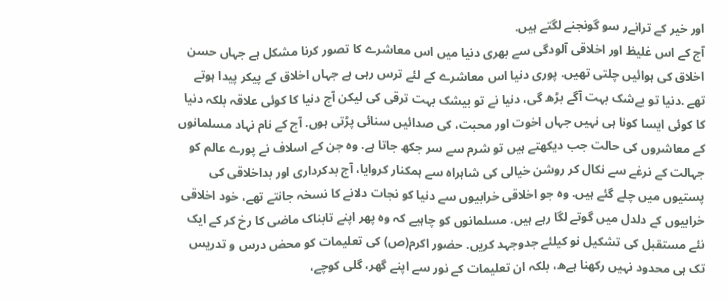اور خیر کے ترانےر سو گونجنے لگتے ہیں.
آج کے اس غلیظ اور اخلاقی آلودگی سے بھری دنیا میں اس معاشرے کا تصور کرنا مشکل ہے جہاں حسن اخلاق کی ہوائیں چلتی تھیں. پوری دنیا اس معاشرے کے لئے ترس رہی ہے جہاں اخلاق کے پیکر پیدا ہوتے تھے .دنیا تو بےشک بہت آگے بڑھ گی، دنیا نے تو بیشک بہت ترقی کی لیکن آج دنیا کا کوئی علاقہ بلکہ دنیا کا کوئی ایسا کونا ہی نہیں جہاں اخوت اور محبت، کی صدائیں سنائی پڑتی ہوں. آج کے نام نہاد مسلمانوں کے معاشروں کی حالت جب دیکھتے ہیں تو شرم سے سر جکھ جاتا ہے. وہ جن کے اسلاف نے پورے عالم کو جہالت کے نرغے سے نکال کر روشن خیالی کی شاہراہ سے ہمکنار کروایا، آج بدکرداری اور بداخلاقی کی پستیوں میں چلے گئے ہیں. وہ جو اخلاقی خرابیوں سے دنیا کو نجات دلانے کا نسخہ جانتے تھے، خود اخلاقی خرابیوں کے دلدل میں گوتے لگا رہے ہیں. مسلمانوں کو چاہیے کہ وہ پھر اپنے تابناک ماضی کا رخ کر کے ایک نئے مستقبل کی تشکیل نو کیلئے جدوجہد کریں. حضور اکرم(ص) کی تعلیمات کو محض درس و تدریس تک ہی محدود نہیں رکھنا ہےھ، بلکہ ان تعلیمات کے نور سے اپنے گھر، گلی کوچے،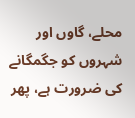محلے، گاوں اور شہروں کو جگمگانے کی ضرورت ہے، پھر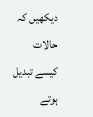دیکھیں کہ حالات کیسے تبدیل ہوتے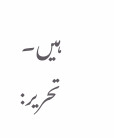ہیں۔
تحریر: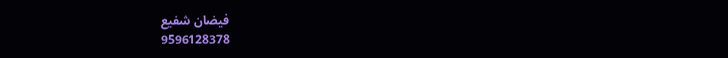فیضان شفیع
9596128378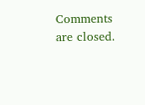Comments are closed.